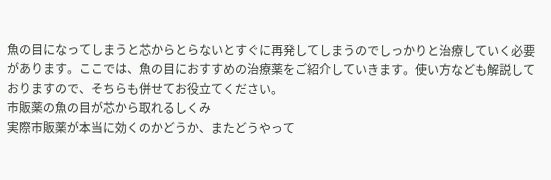魚の目になってしまうと芯からとらないとすぐに再発してしまうのでしっかりと治療していく必要があります。ここでは、魚の目におすすめの治療薬をご紹介していきます。使い方なども解説しておりますので、そちらも併せてお役立てください。
市販薬の魚の目が芯から取れるしくみ
実際市販薬が本当に効くのかどうか、またどうやって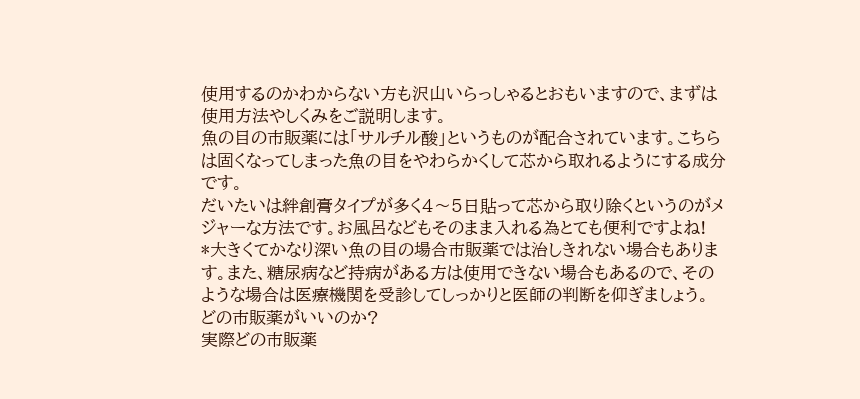使用するのかわからない方も沢山いらっしゃるとおもいますので、まずは使用方法やしくみをご説明します。
魚の目の市販薬には「サルチル酸」というものが配合されています。こちらは固くなってしまった魚の目をやわらかくして芯から取れるようにする成分です。
だいたいは絆創膏タイプが多く4〜5日貼って芯から取り除くというのがメジャーな方法です。お風呂などもそのまま入れる為とても便利ですよね!
*大きくてかなり深い魚の目の場合市販薬では治しきれない場合もあります。また、糖尿病など持病がある方は使用できない場合もあるので、そのような場合は医療機関を受診してしっかりと医師の判断を仰ぎましょう。
どの市販薬がいいのか?
実際どの市販薬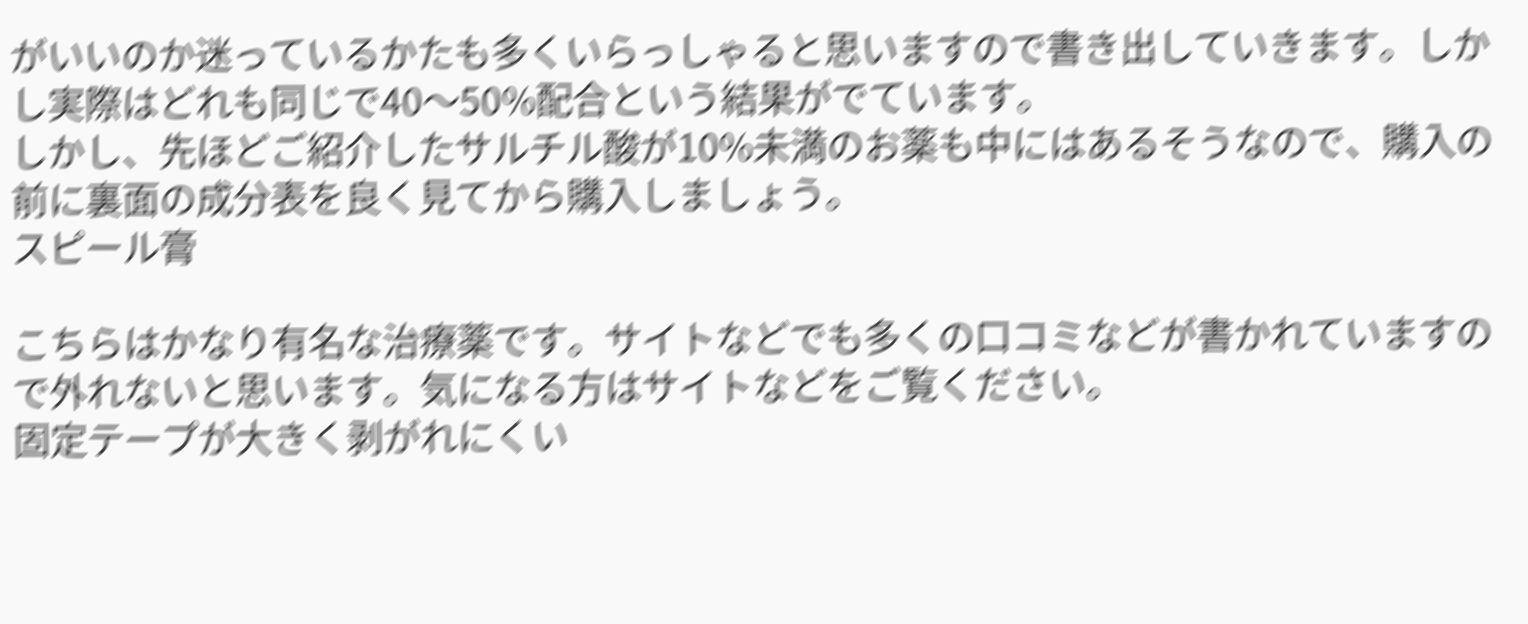がいいのか迷っているかたも多くいらっしゃると思いますので書き出していきます。しかし実際はどれも同じで40〜50%配合という結果がでています。
しかし、先ほどご紹介したサルチル酸が10%未満のお薬も中にはあるそうなので、購入の前に裏面の成分表を良く見てから購入しましょう。
スピール膏

こちらはかなり有名な治療薬です。サイトなどでも多くの口コミなどが書かれていますので外れないと思います。気になる方はサイトなどをご覧ください。
固定テープが大きく剥がれにくい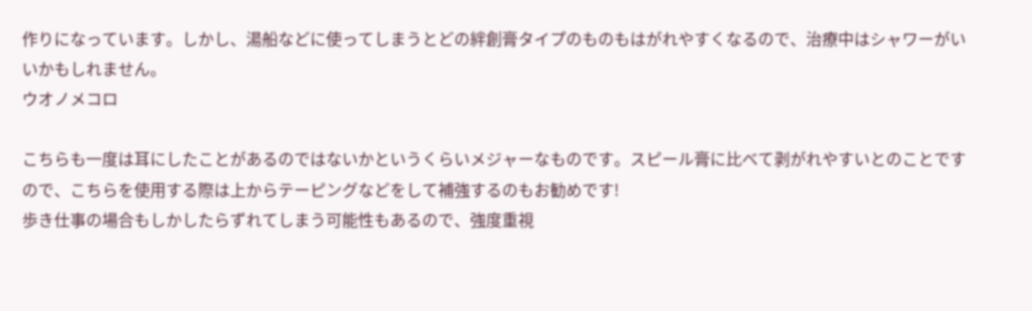作りになっています。しかし、湯船などに使ってしまうとどの絆創膏タイプのものもはがれやすくなるので、治療中はシャワーがいいかもしれません。
ウオノメコロ

こちらも一度は耳にしたことがあるのではないかというくらいメジャーなものです。スピール膏に比べて剥がれやすいとのことですので、こちらを使用する際は上からテーピングなどをして補強するのもお勧めです!
歩き仕事の場合もしかしたらずれてしまう可能性もあるので、強度重視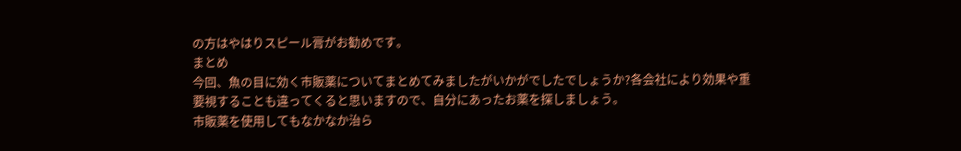の方はやはりスピール膏がお勧めです。
まとめ
今回、魚の目に効く市販薬についてまとめてみましたがいかがでしたでしょうか?各会社により効果や重要視することも違ってくると思いますので、自分にあったお薬を探しましょう。
市販薬を使用してもなかなか治ら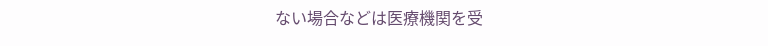ない場合などは医療機関を受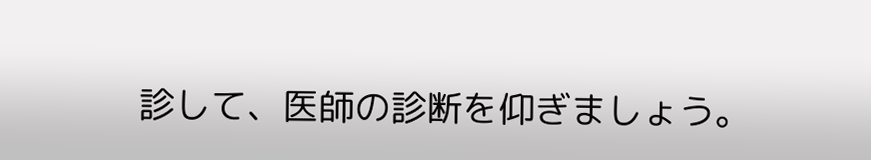診して、医師の診断を仰ぎましょう。